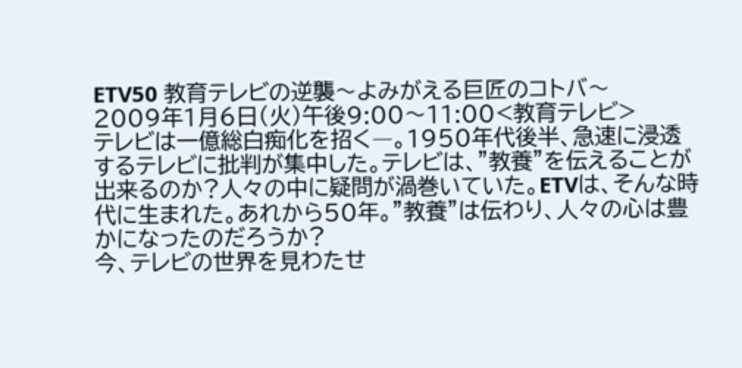ETV50 教育テレビの逆襲〜よみがえる巨匠のコトバ〜
2009年1月6日(火)午後9:00〜11:00<教育テレビ>
テレビは一億総白痴化を招く―。1950年代後半、急速に浸透するテレビに批判が集中した。テレビは、”教養”を伝えることが出来るのか?人々の中に疑問が渦巻いていた。ETVは、そんな時代に生まれた。あれから50年。”教養”は伝わり、人々の心は豊かになったのだろうか?
今、テレビの世界を見わたせ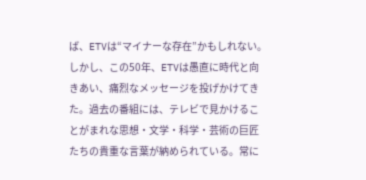ば、ETVは“マイナーな存在”かもしれない。しかし、この50年、ETVは愚直に時代と向きあい、痛烈なメッセージを投げかけてきた。過去の番組には、テレビで見かけることがまれな思想・文学・科学・芸術の巨匠たちの貴重な言葉が納められている。常に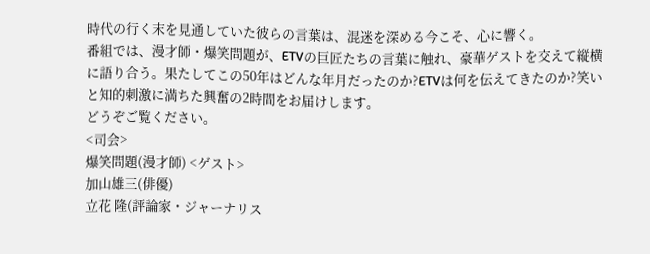時代の行く末を見通していた彼らの言葉は、混迷を深める今こそ、心に響く。
番組では、漫才師・爆笑問題が、ETVの巨匠たちの言葉に触れ、豪華ゲストを交えて縦横に語り合う。果たしてこの50年はどんな年月だったのか?ETVは何を伝えてきたのか?笑いと知的刺激に満ちた興奮の2時間をお届けします。
どうぞご覧ください。
<司会>
爆笑問題(漫才師) <ゲスト>
加山雄三(俳優)
立花 隆(評論家・ジャーナリス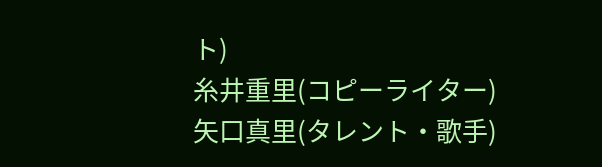ト)
糸井重里(コピーライター)
矢口真里(タレント・歌手)